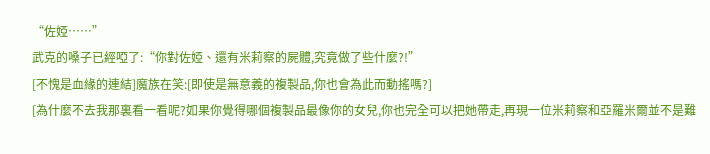“佐婭……”
武克的嗓子已經啞了:“你對佐婭、還有米莉察的屍體,究竟做了些什麼?!”
[不愧是血緣的連結]魔族在笑:[即使是無意義的複製品,你也會為此而動搖嗎?]
[為什麼不去我那裏看一看呢?如果你覺得哪個複製品最像你的女兒,你也完全可以把她帶走,再現一位米莉察和亞羅米爾並不是難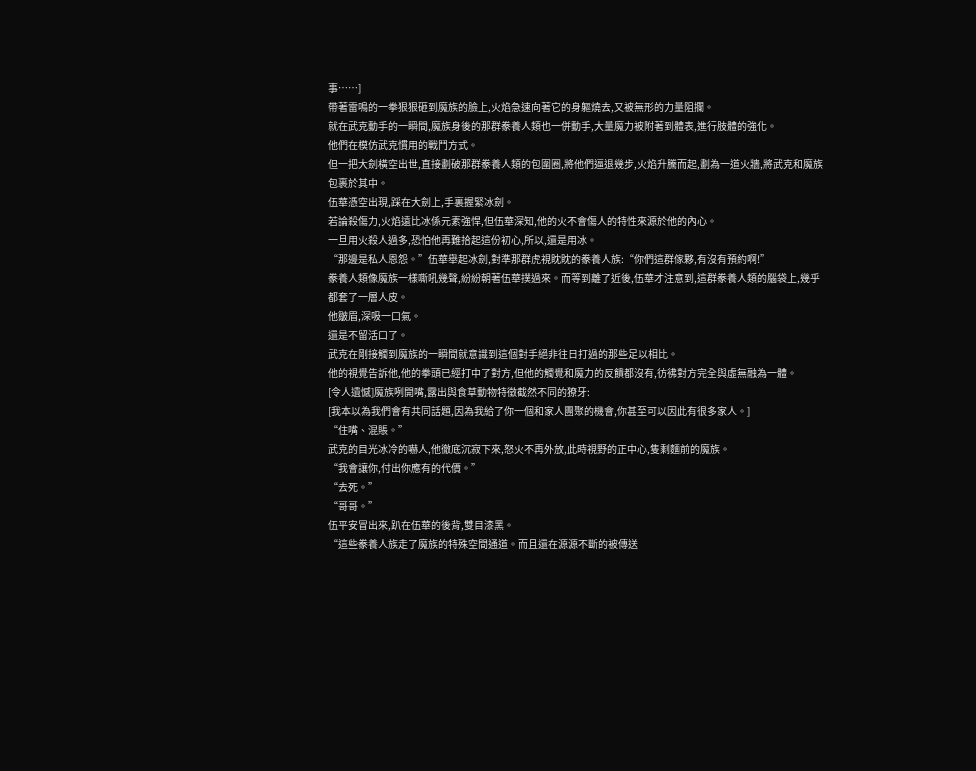事……]
帶著雷鳴的一拳狠狠砸到魔族的臉上,火焰急速向著它的身軀燒去,又被無形的力量阻攔。
就在武克動手的一瞬間,魔族身後的那群豢養人類也一併動手,大量魔力被附著到體表,進行肢體的強化。
他們在模仿武克慣用的戰鬥方式。
但一把大劍橫空出世,直接劃破那群豢養人類的包圍圈,將他們逼退幾步,火焰升騰而起,劃為一道火牆,將武克和魔族包裹於其中。
伍華憑空出現,踩在大劍上,手裏握緊冰劍。
若論殺傷力,火焰遠比冰係元素強悍,但伍華深知,他的火不會傷人的特性來源於他的內心。
一旦用火殺人過多,恐怕他再難拾起這份初心,所以,還是用冰。
“那邊是私人恩怨。”伍華舉起冰劍,對準那群虎視眈眈的豢養人族:“你們這群傢夥,有沒有預約啊!”
豢養人類像魔族一樣嘶吼幾聲,紛紛朝著伍華撲過來。而等到離了近後,伍華才注意到,這群豢養人類的腦袋上,幾乎都套了一層人皮。
他皺眉,深吸一口氣。
還是不留活口了。
武克在剛接觸到魔族的一瞬間就意識到這個對手絕非往日打過的那些足以相比。
他的視覺告訴他,他的拳頭已經打中了對方,但他的觸覺和魔力的反饋都沒有,彷彿對方完全與虛無融為一體。
[令人遺憾]魔族咧開嘴,露出與食草動物特徵截然不同的獠牙:
[我本以為我們會有共同話題,因為我給了你一個和家人團聚的機會,你甚至可以因此有很多家人。]
“住嘴、混賬。”
武克的目光冰冷的嚇人,他徹底沉寂下來,怒火不再外放,此時視野的正中心,隻剩麵前的魔族。
“我會讓你,付出你應有的代價。”
“去死。”
“哥哥。”
伍平安冒出來,趴在伍華的後背,雙目漆黑。
“這些豢養人族走了魔族的特殊空間通道。而且還在源源不斷的被傳送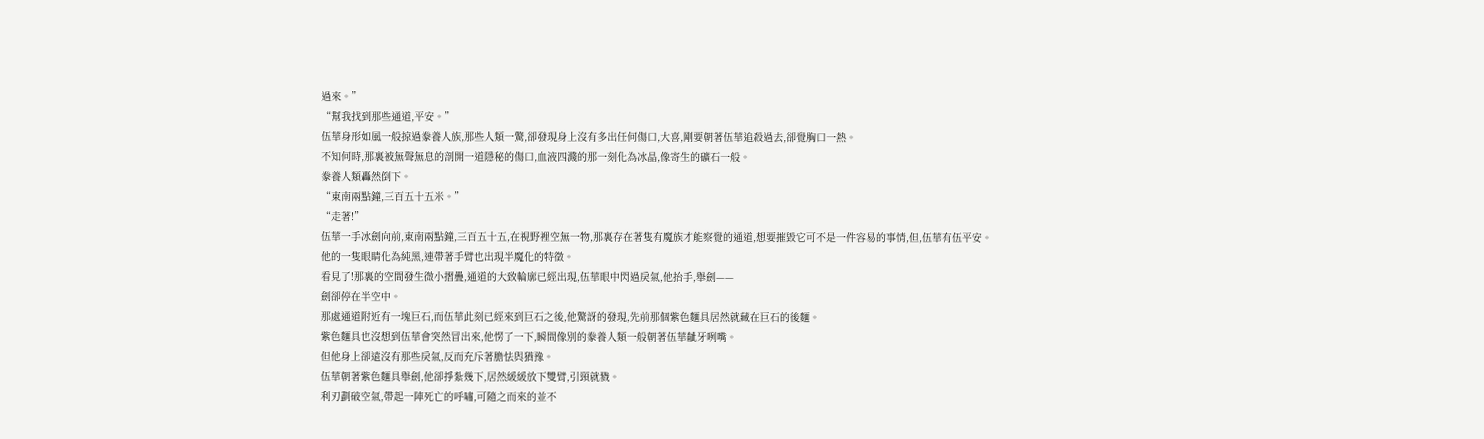過來。”
“幫我找到那些通道,平安。”
伍華身形如風一般掠過豢養人族,那些人類一驚,卻發現身上沒有多出任何傷口,大喜,剛要朝著伍華追殺過去,卻覺胸口一熱。
不知何時,那裏被無聲無息的剖開一道隱秘的傷口,血液四濺的那一刻化為冰晶,像寄生的礦石一般。
豢養人類轟然倒下。
“東南兩點鐘,三百五十五米。”
“走著!”
伍華一手冰劍向前,東南兩點鐘,三百五十五,在視野裡空無一物,那裏存在著隻有魔族才能察覺的通道,想要摧毀它可不是一件容易的事情,但,伍華有伍平安。
他的一隻眼睛化為純黑,連帶著手臂也出現半魔化的特徵。
看見了!那裏的空間發生微小摺疊,通道的大致輪廓已經出現,伍華眼中閃過戾氣,他抬手,舉劍——
劍卻停在半空中。
那處通道附近有一塊巨石,而伍華此刻已經來到巨石之後,他驚訝的發現,先前那個紫色麵具居然就藏在巨石的後麵。
紫色麵具也沒想到伍華會突然冒出來,他愣了一下,瞬間像別的豢養人類一般朝著伍華齜牙咧嘴。
但他身上卻遠沒有那些戾氣,反而充斥著膽怯與猶豫。
伍華朝著紫色麵具舉劍,他卻掙紮幾下,居然緩緩放下雙臂,引頸就戮。
利刃劃破空氣,帶起一陣死亡的呼嘯,可隨之而來的並不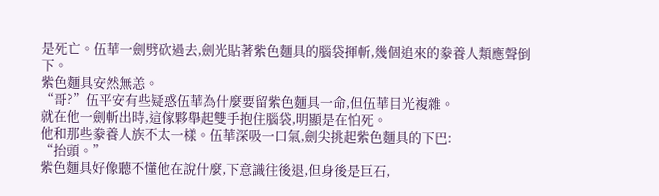是死亡。伍華一劍劈砍過去,劍光貼著紫色麵具的腦袋揮斬,幾個追來的豢養人類應聲倒下。
紫色麵具安然無恙。
“哥?”伍平安有些疑惑伍華為什麼要留紫色麵具一命,但伍華目光複雜。
就在他一劍斬出時,這傢夥舉起雙手抱住腦袋,明顯是在怕死。
他和那些豢養人族不太一樣。伍華深吸一口氣,劍尖挑起紫色麵具的下巴:
“抬頭。”
紫色麵具好像聽不懂他在說什麼,下意識往後退,但身後是巨石,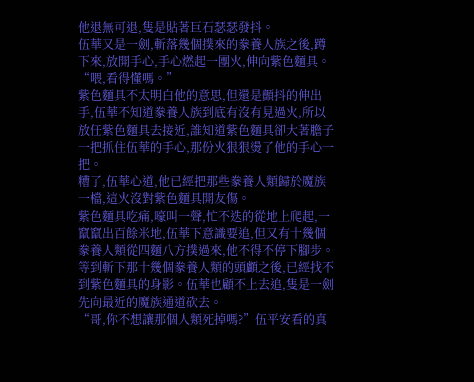他退無可退,隻是貼著巨石瑟瑟發抖。
伍華又是一劍,斬落幾個撲來的豢養人族之後,蹲下來,放開手心,手心燃起一團火,伸向紫色麵具。
“喂,看得懂嗎。”
紫色麵具不太明白他的意思,但還是顫抖的伸出手,伍華不知道豢養人族到底有沒有見過火,所以放任紫色麵具去接近,誰知道紫色麵具卻大著膽子一把抓住伍華的手心,那份火狠狠燙了他的手心一把。
糟了,伍華心道,他已經把那些豢養人類歸於魔族一檔,這火沒對紫色麵具開友傷。
紫色麵具吃痛,嚎叫一聲,忙不迭的從地上爬起,一竄竄出百餘米地,伍華下意識要追,但又有十幾個豢養人類從四麵八方撲過來,他不得不停下腳步。
等到斬下那十幾個豢養人類的頭顱之後,已經找不到紫色麵具的身影。伍華也顧不上去追,隻是一劍先向最近的魔族通道砍去。
“哥,你不想讓那個人類死掉嗎?”伍平安看的真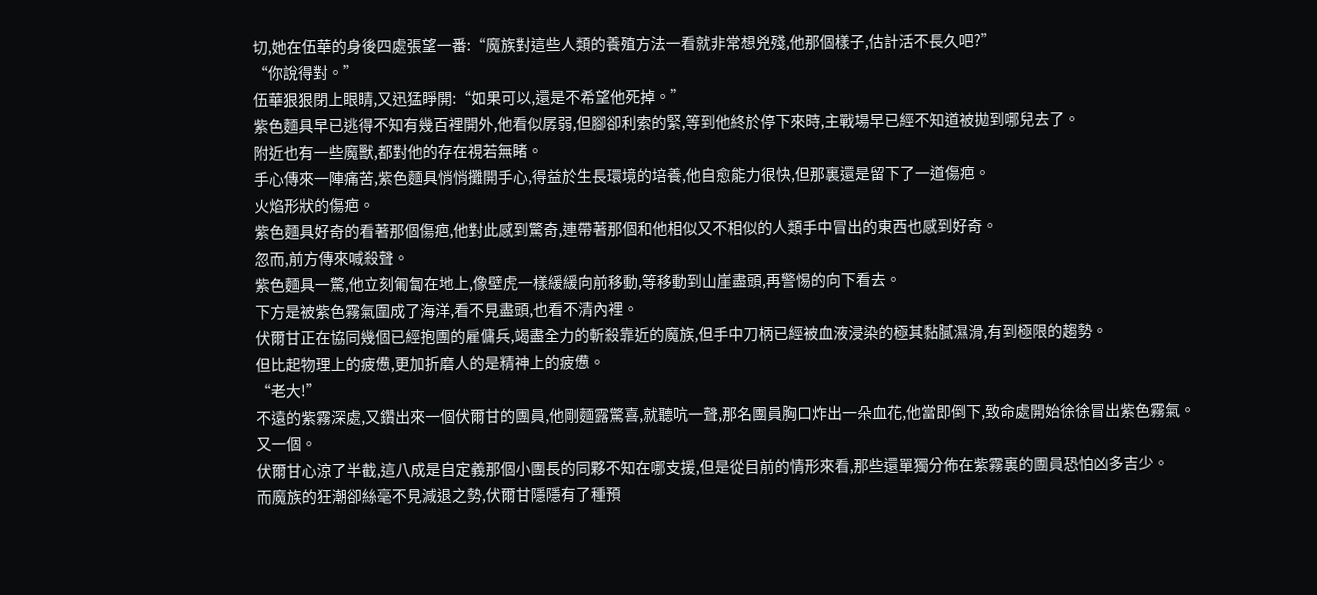切,她在伍華的身後四處張望一番:“魔族對這些人類的養殖方法一看就非常想兇殘,他那個樣子,估計活不長久吧?”
“你說得對。”
伍華狠狠閉上眼睛,又迅猛睜開:“如果可以,還是不希望他死掉。”
紫色麵具早已逃得不知有幾百裡開外,他看似孱弱,但腳卻利索的緊,等到他終於停下來時,主戰場早已經不知道被拋到哪兒去了。
附近也有一些魔獸,都對他的存在視若無睹。
手心傳來一陣痛苦,紫色麵具悄悄攤開手心,得益於生長環境的培養,他自愈能力很快,但那裏還是留下了一道傷疤。
火焰形狀的傷疤。
紫色麵具好奇的看著那個傷疤,他對此感到驚奇,連帶著那個和他相似又不相似的人類手中冒出的東西也感到好奇。
忽而,前方傳來喊殺聲。
紫色麵具一驚,他立刻匍匐在地上,像壁虎一樣緩緩向前移動,等移動到山崖盡頭,再警惕的向下看去。
下方是被紫色霧氣圍成了海洋,看不見盡頭,也看不清內裡。
伏爾甘正在協同幾個已經抱團的雇傭兵,竭盡全力的斬殺靠近的魔族,但手中刀柄已經被血液浸染的極其黏膩濕滑,有到極限的趨勢。
但比起物理上的疲憊,更加折磨人的是精神上的疲憊。
“老大!”
不遠的紫霧深處,又鑽出來一個伏爾甘的團員,他剛麵露驚喜,就聽吭一聲,那名團員胸口炸出一朵血花,他當即倒下,致命處開始徐徐冒出紫色霧氣。
又一個。
伏爾甘心涼了半截,這八成是自定義那個小團長的同夥不知在哪支援,但是從目前的情形來看,那些還單獨分佈在紫霧裏的團員恐怕凶多吉少。
而魔族的狂潮卻絲毫不見減退之勢,伏爾甘隱隱有了種預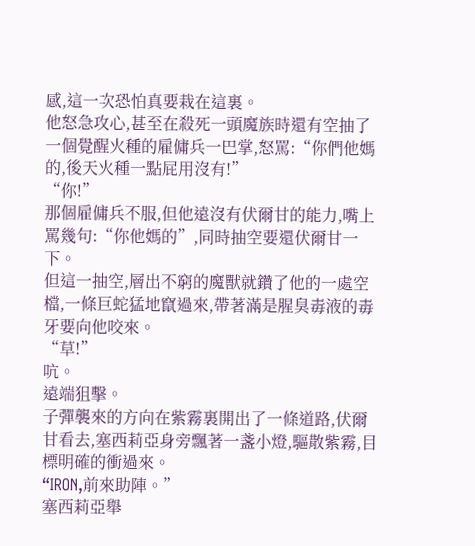感,這一次恐怕真要栽在這裏。
他怒急攻心,甚至在殺死一頭魔族時還有空抽了一個覺醒火種的雇傭兵一巴掌,怒罵:“你們他媽的,後天火種一點屁用沒有!”
“你!”
那個雇傭兵不服,但他遠沒有伏爾甘的能力,嘴上罵幾句:“你他媽的”,同時抽空要還伏爾甘一下。
但這一抽空,層出不窮的魔獸就鑽了他的一處空檔,一條巨蛇猛地竄過來,帶著滿是腥臭毒液的毒牙要向他咬來。
“草!”
吭。
遠端狙擊。
子彈襲來的方向在紫霧裏開出了一條道路,伏爾甘看去,塞西莉亞身旁飄著一盞小燈,驅散紫霧,目標明確的衝過來。
“IRON,前來助陣。”
塞西莉亞舉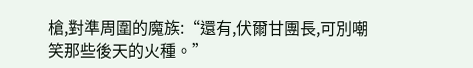槍,對準周圍的魔族:“還有,伏爾甘團長,可別嘲笑那些後天的火種。”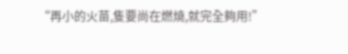“再小的火苗,隻要尚在燃燒,就完全夠用!”